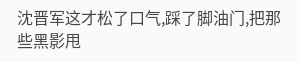沈晋军这才松了口气,踩了脚油门,把那些黑影甩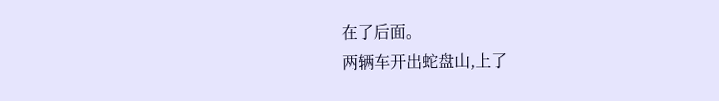在了后面。
两辆车开出蛇盘山,上了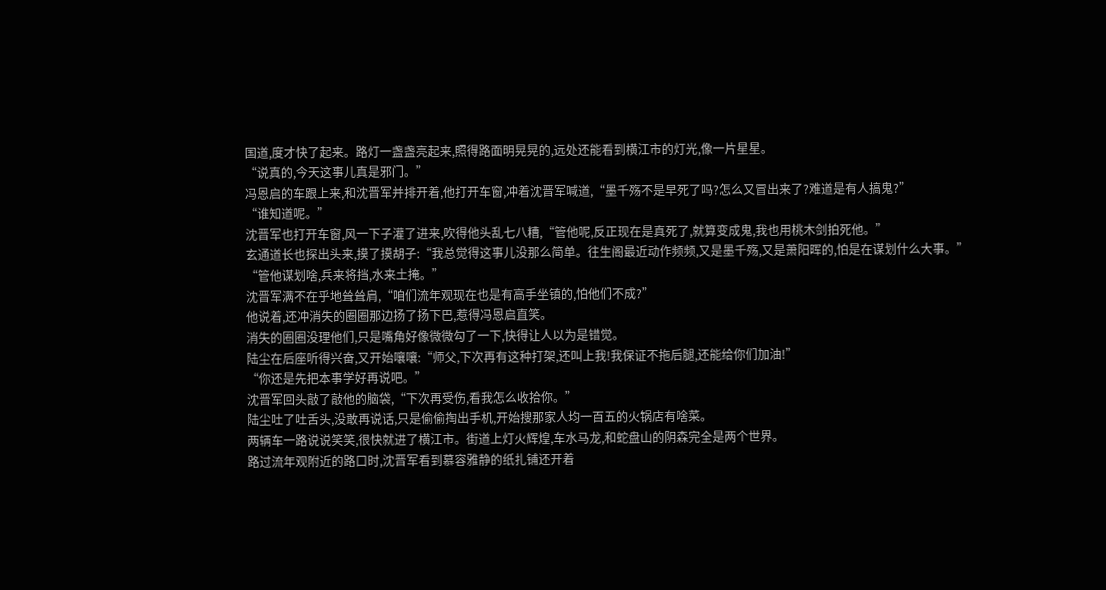国道,度才快了起来。路灯一盏盏亮起来,照得路面明晃晃的,远处还能看到横江市的灯光,像一片星星。
“说真的,今天这事儿真是邪门。”
冯恩启的车跟上来,和沈晋军并排开着,他打开车窗,冲着沈晋军喊道,“墨千殇不是早死了吗?怎么又冒出来了?难道是有人搞鬼?”
“谁知道呢。”
沈晋军也打开车窗,风一下子灌了进来,吹得他头乱七八糟,“管他呢,反正现在是真死了,就算变成鬼,我也用桃木剑拍死他。”
玄通道长也探出头来,摸了摸胡子:“我总觉得这事儿没那么简单。往生阁最近动作频频,又是墨千殇,又是萧阳晖的,怕是在谋划什么大事。”
“管他谋划啥,兵来将挡,水来土掩。”
沈晋军满不在乎地耸耸肩,“咱们流年观现在也是有高手坐镇的,怕他们不成?”
他说着,还冲消失的圈圈那边扬了扬下巴,惹得冯恩启直笑。
消失的圈圈没理他们,只是嘴角好像微微勾了一下,快得让人以为是错觉。
陆尘在后座听得兴奋,又开始嚷嚷:“师父,下次再有这种打架,还叫上我!我保证不拖后腿,还能给你们加油!”
“你还是先把本事学好再说吧。”
沈晋军回头敲了敲他的脑袋,“下次再受伤,看我怎么收拾你。”
陆尘吐了吐舌头,没敢再说话,只是偷偷掏出手机,开始搜那家人均一百五的火锅店有啥菜。
两辆车一路说说笑笑,很快就进了横江市。街道上灯火辉煌,车水马龙,和蛇盘山的阴森完全是两个世界。
路过流年观附近的路口时,沈晋军看到慕容雅静的纸扎铺还开着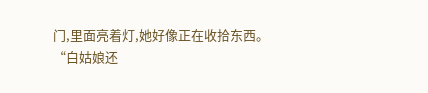门,里面亮着灯,她好像正在收拾东西。
“白姑娘还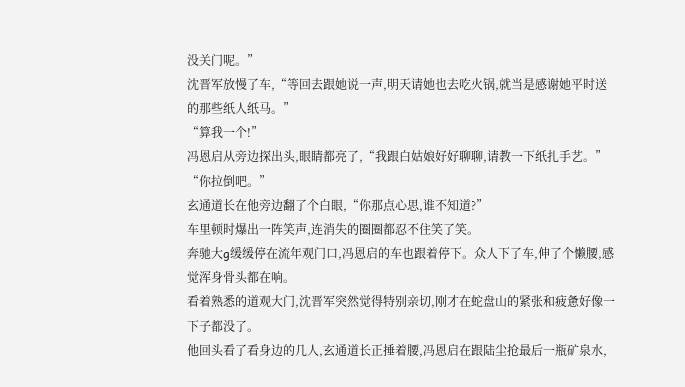没关门呢。”
沈晋军放慢了车,“等回去跟她说一声,明天请她也去吃火锅,就当是感谢她平时送的那些纸人纸马。”
“算我一个!”
冯恩启从旁边探出头,眼睛都亮了,“我跟白姑娘好好聊聊,请教一下纸扎手艺。”
“你拉倒吧。”
玄通道长在他旁边翻了个白眼,“你那点心思,谁不知道?”
车里顿时爆出一阵笑声,连消失的圈圈都忍不住笑了笑。
奔驰大g缓缓停在流年观门口,冯恩启的车也跟着停下。众人下了车,伸了个懒腰,感觉浑身骨头都在响。
看着熟悉的道观大门,沈晋军突然觉得特别亲切,刚才在蛇盘山的紧张和疲惫好像一下子都没了。
他回头看了看身边的几人,玄通道长正捶着腰,冯恩启在跟陆尘抢最后一瓶矿泉水,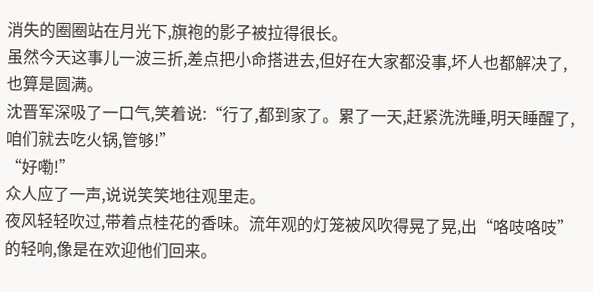消失的圈圈站在月光下,旗袍的影子被拉得很长。
虽然今天这事儿一波三折,差点把小命搭进去,但好在大家都没事,坏人也都解决了,也算是圆满。
沈晋军深吸了一口气,笑着说:“行了,都到家了。累了一天,赶紧洗洗睡,明天睡醒了,咱们就去吃火锅,管够!”
“好嘞!”
众人应了一声,说说笑笑地往观里走。
夜风轻轻吹过,带着点桂花的香味。流年观的灯笼被风吹得晃了晃,出“咯吱咯吱”
的轻响,像是在欢迎他们回来。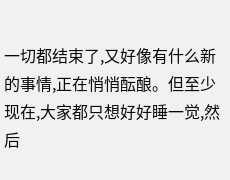一切都结束了,又好像有什么新的事情,正在悄悄酝酿。但至少现在,大家都只想好好睡一觉,然后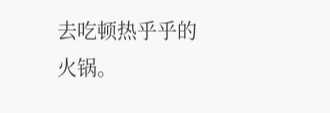去吃顿热乎乎的火锅。